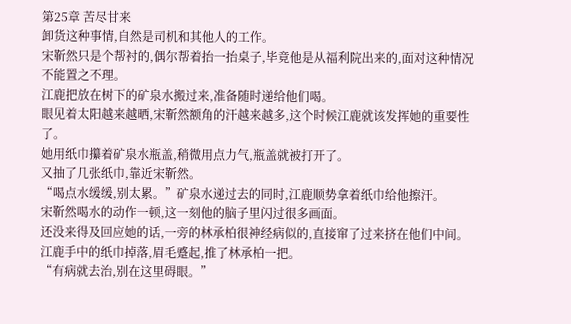第25章 苦尽甘来
卸货这种事情,自然是司机和其他人的工作。
宋靳然只是个帮衬的,偶尔帮着抬一抬桌子,毕竟他是从福利院出来的,面对这种情况不能置之不理。
江鹿把放在树下的矿泉水搬过来,准备随时递给他们喝。
眼见着太阳越来越晒,宋靳然额角的汗越来越多,这个时候江鹿就该发挥她的重要性了。
她用纸巾攥着矿泉水瓶盖,稍微用点力气,瓶盖就被打开了。
又抽了几张纸巾,靠近宋靳然。
“喝点水缓缓,别太累。”矿泉水递过去的同时,江鹿顺势拿着纸巾给他擦汗。
宋靳然喝水的动作一顿,这一刻他的脑子里闪过很多画面。
还没来得及回应她的话,一旁的林承柏很神经病似的,直接窜了过来挤在他们中间。
江鹿手中的纸巾掉落,眉毛蹙起,推了林承柏一把。
“有病就去治,别在这里碍眼。”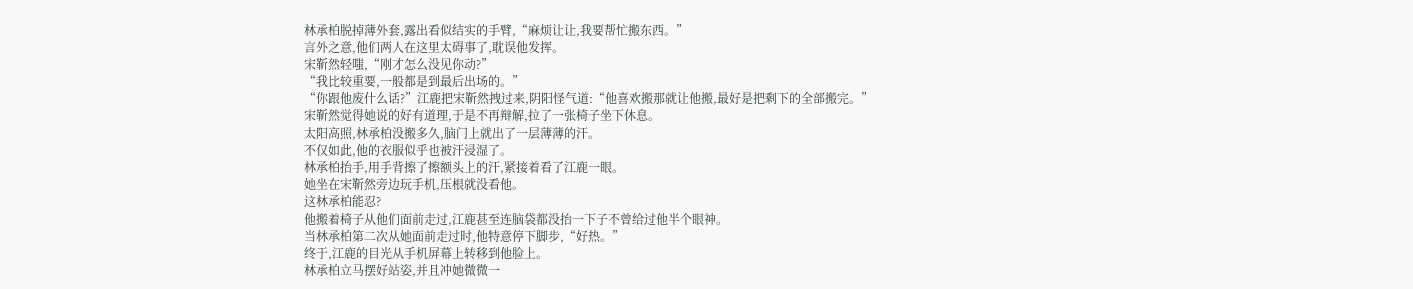林承柏脱掉薄外套,露出看似结实的手臂,“麻烦让让,我要帮忙搬东西。”
言外之意,他们两人在这里太碍事了,耽误他发挥。
宋靳然轻嗤,“刚才怎么没见你动?”
“我比较重要,一般都是到最后出场的。”
“你跟他废什么话?”江鹿把宋靳然拽过来,阴阳怪气道:“他喜欢搬那就让他搬,最好是把剩下的全部搬完。”
宋靳然觉得她说的好有道理,于是不再辩解,拉了一张椅子坐下休息。
太阳高照,林承柏没搬多久,脑门上就出了一层薄薄的汗。
不仅如此,他的衣服似乎也被汗浸湿了。
林承柏抬手,用手背擦了擦额头上的汗,紧接着看了江鹿一眼。
她坐在宋靳然旁边玩手机,压根就没看他。
这林承柏能忍?
他搬着椅子从他们面前走过,江鹿甚至连脑袋都没抬一下子不曾给过他半个眼神。
当林承柏第二次从她面前走过时,他特意停下脚步,“好热。”
终于,江鹿的目光从手机屏幕上转移到他脸上。
林承柏立马摆好站姿,并且冲她微微一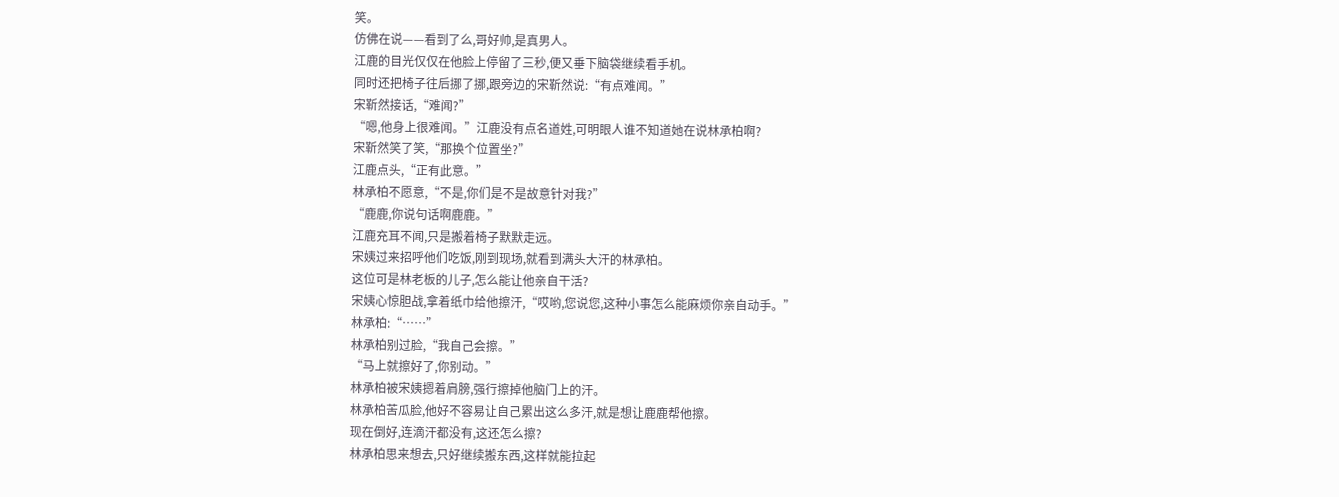笑。
仿佛在说——看到了么,哥好帅,是真男人。
江鹿的目光仅仅在他脸上停留了三秒,便又垂下脑袋继续看手机。
同时还把椅子往后挪了挪,跟旁边的宋靳然说:“有点难闻。”
宋靳然接话,“难闻?”
“嗯,他身上很难闻。”江鹿没有点名道姓,可明眼人谁不知道她在说林承柏啊?
宋靳然笑了笑,“那换个位置坐?”
江鹿点头,“正有此意。”
林承柏不愿意,“不是,你们是不是故意针对我?”
“鹿鹿,你说句话啊鹿鹿。”
江鹿充耳不闻,只是搬着椅子默默走远。
宋姨过来招呼他们吃饭,刚到现场,就看到满头大汗的林承柏。
这位可是林老板的儿子,怎么能让他亲自干活?
宋姨心惊胆战,拿着纸巾给他擦汗,“哎哟,您说您,这种小事怎么能麻烦你亲自动手。”
林承柏:“……”
林承柏别过脸,“我自己会擦。”
“马上就擦好了,你别动。”
林承柏被宋姨摁着肩膀,强行擦掉他脑门上的汗。
林承柏苦瓜脸,他好不容易让自己累出这么多汗,就是想让鹿鹿帮他擦。
现在倒好,连滴汗都没有,这还怎么擦?
林承柏思来想去,只好继续搬东西,这样就能拉起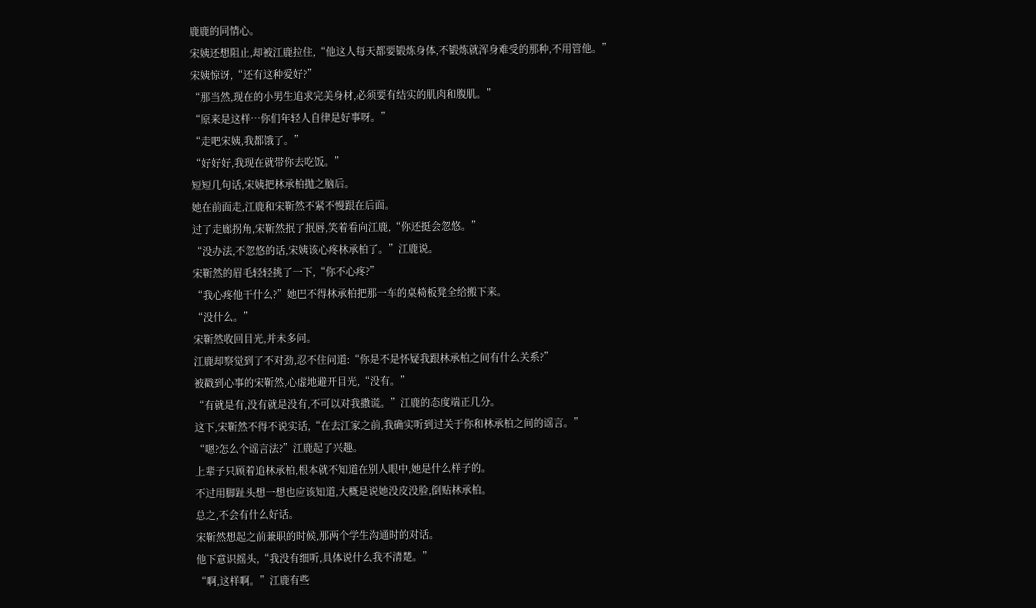鹿鹿的同情心。
宋姨还想阻止,却被江鹿拉住,“他这人每天都要锻炼身体,不锻炼就浑身难受的那种,不用管他。”
宋姨惊讶,“还有这种爱好?”
“那当然,现在的小男生追求完美身材,必须要有结实的肌肉和腹肌。”
“原来是这样…你们年轻人自律是好事呀。”
“走吧宋姨,我都饿了。”
“好好好,我现在就带你去吃饭。”
短短几句话,宋姨把林承柏抛之脑后。
她在前面走,江鹿和宋靳然不紧不慢跟在后面。
过了走廊拐角,宋靳然抿了抿唇,笑着看向江鹿,“你还挺会忽悠。”
“没办法,不忽悠的话,宋姨该心疼林承柏了。”江鹿说。
宋靳然的眉毛轻轻挑了一下,“你不心疼?”
“我心疼他干什么?”她巴不得林承柏把那一车的桌椅板凳全给搬下来。
“没什么。”
宋靳然收回目光,并未多问。
江鹿却察觉到了不对劲,忍不住问道:“你是不是怀疑我跟林承柏之间有什么关系?”
被戳到心事的宋靳然,心虚地避开目光,“没有。”
“有就是有,没有就是没有,不可以对我撒谎。”江鹿的态度端正几分。
这下,宋靳然不得不说实话,“在去江家之前,我确实听到过关于你和林承柏之间的谣言。”
“嗯?怎么个谣言法?”江鹿起了兴趣。
上辈子只顾着追林承柏,根本就不知道在别人眼中,她是什么样子的。
不过用脚趾头想一想也应该知道,大概是说她没皮没脸,倒贴林承柏。
总之,不会有什么好话。
宋靳然想起之前兼职的时候,那两个学生沟通时的对话。
他下意识摇头,“我没有细听,具体说什么我不清楚。”
“啊,这样啊。”江鹿有些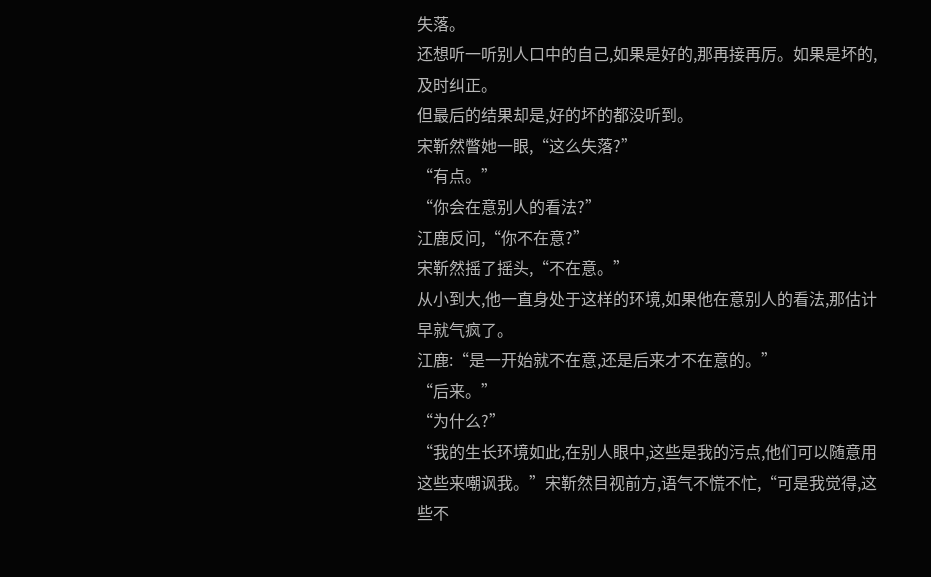失落。
还想听一听别人口中的自己,如果是好的,那再接再厉。如果是坏的,及时纠正。
但最后的结果却是,好的坏的都没听到。
宋靳然瞥她一眼,“这么失落?”
“有点。”
“你会在意别人的看法?”
江鹿反问,“你不在意?”
宋靳然摇了摇头,“不在意。”
从小到大,他一直身处于这样的环境,如果他在意别人的看法,那估计早就气疯了。
江鹿:“是一开始就不在意,还是后来才不在意的。”
“后来。”
“为什么?”
“我的生长环境如此,在别人眼中,这些是我的污点,他们可以随意用这些来嘲讽我。”宋靳然目视前方,语气不慌不忙,“可是我觉得,这些不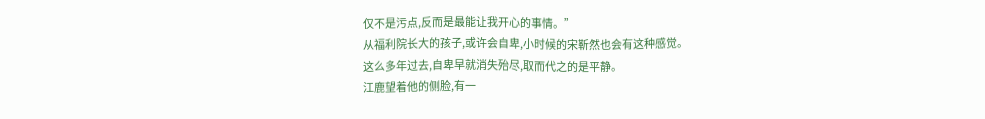仅不是污点,反而是最能让我开心的事情。”
从福利院长大的孩子,或许会自卑,小时候的宋靳然也会有这种感觉。
这么多年过去,自卑早就消失殆尽,取而代之的是平静。
江鹿望着他的侧脸,有一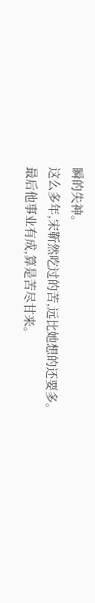瞬的失神。
这么多年,宋靳然吃过的苦,远比她想的还要多。
最后他事业有成,算是苦尽甘来。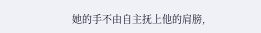她的手不由自主抚上他的肩膀,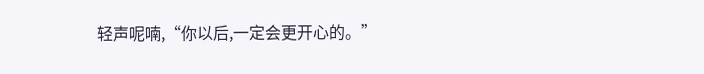轻声呢喃,“你以后,一定会更开心的。”